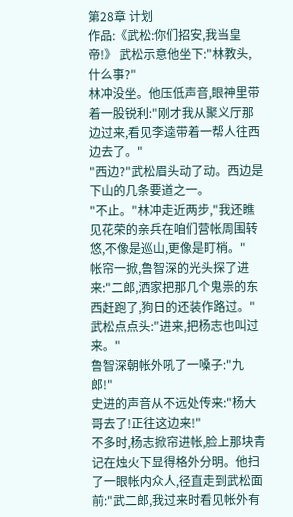第28章 计划
作品:《武松:你们招安,我当皇帝!》 武松示意他坐下:"林教头,什么事?"
林冲没坐。他压低声音,眼神里带着一股锐利:"刚才我从聚义厅那边过来,看见李逵带着一帮人往西边去了。"
"西边?"武松眉头动了动。西边是下山的几条要道之一。
"不止。"林冲走近两步,"我还瞧见花荣的亲兵在咱们营帐周围转悠,不像是巡山,更像是盯梢。"
帐帘一掀,鲁智深的光头探了进来:"二郎,洒家把那几个鬼祟的东西赶跑了,狗日的还装作路过。"
武松点点头:"进来,把杨志也叫过来。"
鲁智深朝帐外吼了一嗓子:"九郎!"
史进的声音从不远处传来:"杨大哥去了!正往这边来!"
不多时,杨志掀帘进帐,脸上那块青记在烛火下显得格外分明。他扫了一眼帐内众人,径直走到武松面前:"武二郎,我过来时看见帐外有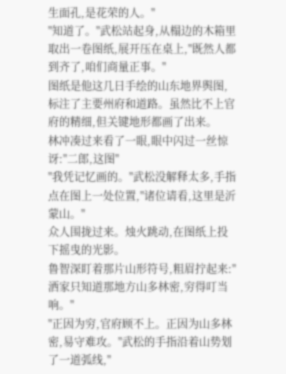生面孔,是花荣的人。"
"知道了。"武松站起身,从榻边的木箱里取出一卷图纸,展开压在桌上,"既然人都到齐了,咱们商量正事。"
图纸是他这几日手绘的山东地界舆图,标注了主要州府和道路。虽然比不上官府的精细,但关键地形都画了出来。
林冲凑过来看了一眼,眼中闪过一丝惊讶:"二郎,这图"
"我凭记忆画的。"武松没解释太多,手指点在图上一处位置,"诸位请看,这里是沂蒙山。"
众人围拢过来。烛火跳动,在图纸上投下摇曳的光影。
鲁智深盯着那片山形符号,粗眉拧起来:"洒家只知道那地方山多林密,穷得叮当响。"
"正因为穷,官府顾不上。正因为山多林密,易守难攻。"武松的手指沿着山势划了一道弧线,"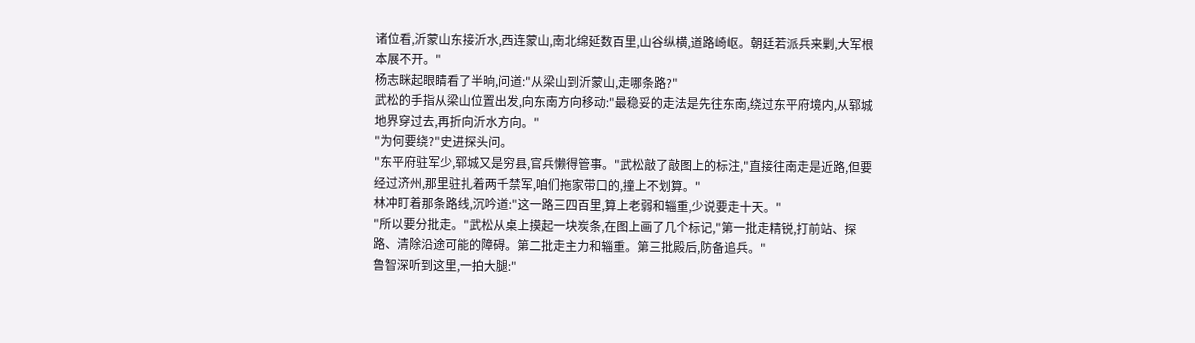诸位看,沂蒙山东接沂水,西连蒙山,南北绵延数百里,山谷纵横,道路崎岖。朝廷若派兵来剿,大军根本展不开。"
杨志眯起眼睛看了半晌,问道:"从梁山到沂蒙山,走哪条路?"
武松的手指从梁山位置出发,向东南方向移动:"最稳妥的走法是先往东南,绕过东平府境内,从郓城地界穿过去,再折向沂水方向。"
"为何要绕?"史进探头问。
"东平府驻军少,郓城又是穷县,官兵懒得管事。"武松敲了敲图上的标注,"直接往南走是近路,但要经过济州,那里驻扎着两千禁军,咱们拖家带口的,撞上不划算。"
林冲盯着那条路线,沉吟道:"这一路三四百里,算上老弱和辎重,少说要走十天。"
"所以要分批走。"武松从桌上摸起一块炭条,在图上画了几个标记,"第一批走精锐,打前站、探路、清除沿途可能的障碍。第二批走主力和辎重。第三批殿后,防备追兵。"
鲁智深听到这里,一拍大腿:"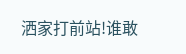洒家打前站!谁敢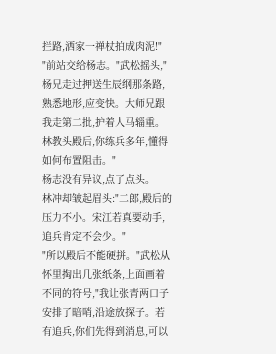拦路,洒家一禅杖拍成肉泥!"
"前站交给杨志。"武松摇头,"杨兄走过押送生辰纲那条路,熟悉地形,应变快。大师兄跟我走第二批,护着人马辎重。林教头殿后,你练兵多年,懂得如何布置阻击。"
杨志没有异议,点了点头。
林冲却皱起眉头:"二郎,殿后的压力不小。宋江若真要动手,追兵肯定不会少。"
"所以殿后不能硬拼。"武松从怀里掏出几张纸条,上面画着不同的符号,"我让张青两口子安排了暗哨,沿途放探子。若有追兵,你们先得到消息,可以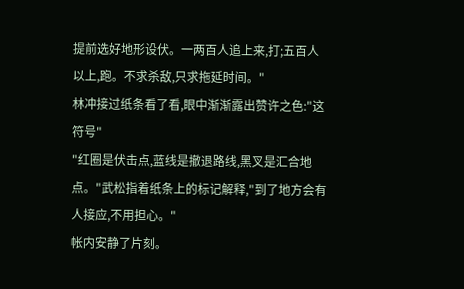提前选好地形设伏。一两百人追上来,打;五百人以上,跑。不求杀敌,只求拖延时间。"
林冲接过纸条看了看,眼中渐渐露出赞许之色:"这符号"
"红圈是伏击点,蓝线是撤退路线,黑叉是汇合地点。"武松指着纸条上的标记解释,"到了地方会有人接应,不用担心。"
帐内安静了片刻。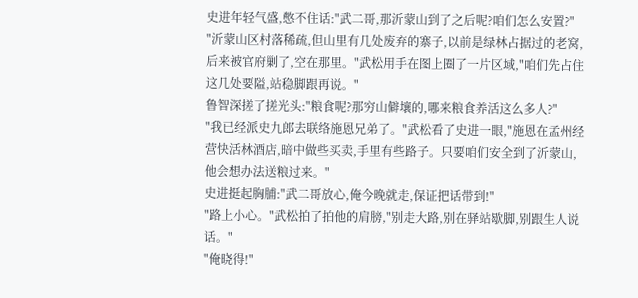史进年轻气盛,憋不住话:"武二哥,那沂蒙山到了之后呢?咱们怎么安置?"
"沂蒙山区村落稀疏,但山里有几处废弃的寨子,以前是绿林占据过的老窝,后来被官府剿了,空在那里。"武松用手在图上圈了一片区域,"咱们先占住这几处要隘,站稳脚跟再说。"
鲁智深搓了搓光头:"粮食呢?那穷山僻壤的,哪来粮食养活这么多人?"
"我已经派史九郎去联络施恩兄弟了。"武松看了史进一眼,"施恩在孟州经营快活林酒店,暗中做些买卖,手里有些路子。只要咱们安全到了沂蒙山,他会想办法送粮过来。"
史进挺起胸脯:"武二哥放心,俺今晚就走,保证把话带到!"
"路上小心。"武松拍了拍他的肩膀,"别走大路,别在驿站歇脚,别跟生人说话。"
"俺晓得!"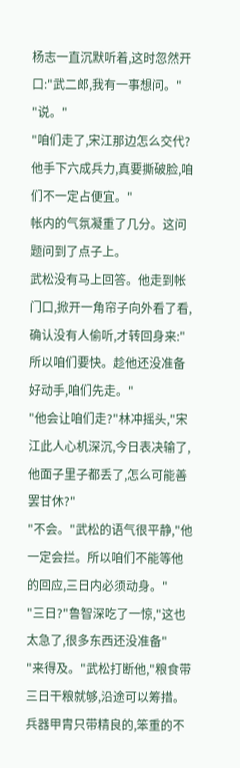杨志一直沉默听着,这时忽然开口:"武二郎,我有一事想问。"
"说。"
"咱们走了,宋江那边怎么交代?他手下六成兵力,真要撕破脸,咱们不一定占便宜。"
帐内的气氛凝重了几分。这问题问到了点子上。
武松没有马上回答。他走到帐门口,掀开一角帘子向外看了看,确认没有人偷听,才转回身来:"所以咱们要快。趁他还没准备好动手,咱们先走。"
"他会让咱们走?"林冲摇头,"宋江此人心机深沉,今日表决输了,他面子里子都丢了,怎么可能善罢甘休?"
"不会。"武松的语气很平静,"他一定会拦。所以咱们不能等他的回应,三日内必须动身。"
"三日?"鲁智深吃了一惊,"这也太急了,很多东西还没准备"
"来得及。"武松打断他,"粮食带三日干粮就够,沿途可以筹措。兵器甲胄只带精良的,笨重的不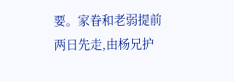要。家眷和老弱提前两日先走,由杨兄护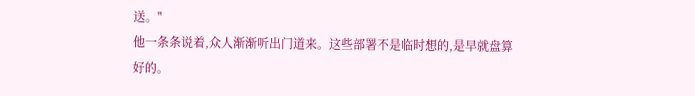送。"
他一条条说着,众人渐渐听出门道来。这些部署不是临时想的,是早就盘算好的。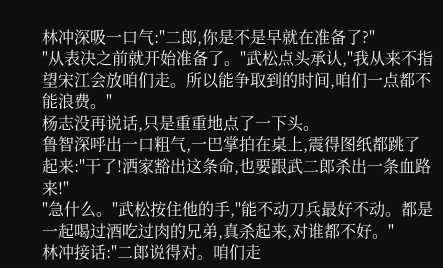林冲深吸一口气:"二郎,你是不是早就在准备了?"
"从表决之前就开始准备了。"武松点头承认,"我从来不指望宋江会放咱们走。所以能争取到的时间,咱们一点都不能浪费。"
杨志没再说话,只是重重地点了一下头。
鲁智深呼出一口粗气,一巴掌拍在桌上,震得图纸都跳了起来:"干了!洒家豁出这条命,也要跟武二郎杀出一条血路来!"
"急什么。"武松按住他的手,"能不动刀兵最好不动。都是一起喝过酒吃过肉的兄弟,真杀起来,对谁都不好。"
林冲接话:"二郎说得对。咱们走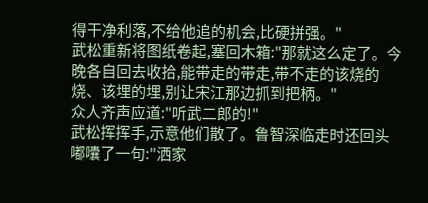得干净利落,不给他追的机会,比硬拼强。"
武松重新将图纸卷起,塞回木箱:"那就这么定了。今晚各自回去收拾,能带走的带走,带不走的该烧的烧、该埋的埋,别让宋江那边抓到把柄。"
众人齐声应道:"听武二郎的!"
武松挥挥手,示意他们散了。鲁智深临走时还回头嘟囔了一句:"洒家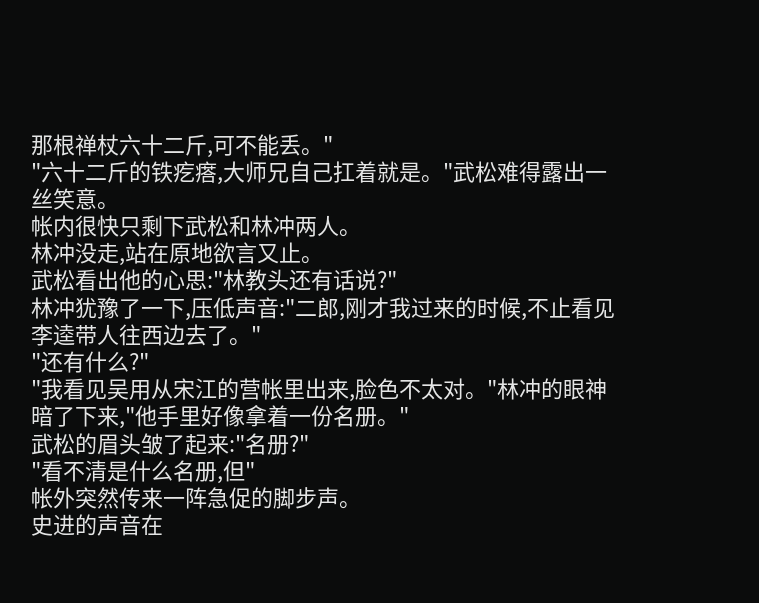那根禅杖六十二斤,可不能丢。"
"六十二斤的铁疙瘩,大师兄自己扛着就是。"武松难得露出一丝笑意。
帐内很快只剩下武松和林冲两人。
林冲没走,站在原地欲言又止。
武松看出他的心思:"林教头还有话说?"
林冲犹豫了一下,压低声音:"二郎,刚才我过来的时候,不止看见李逵带人往西边去了。"
"还有什么?"
"我看见吴用从宋江的营帐里出来,脸色不太对。"林冲的眼神暗了下来,"他手里好像拿着一份名册。"
武松的眉头皱了起来:"名册?"
"看不清是什么名册,但"
帐外突然传来一阵急促的脚步声。
史进的声音在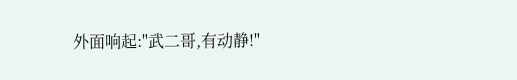外面响起:"武二哥,有动静!"